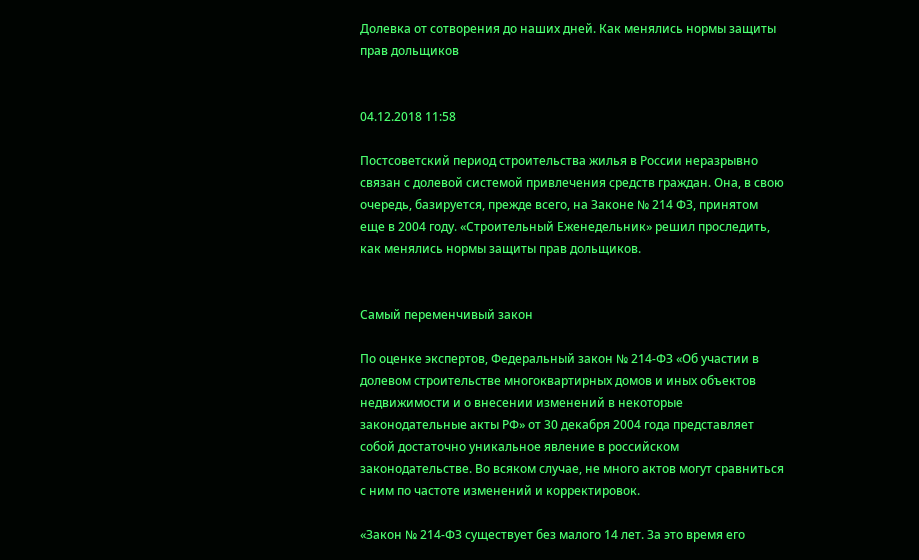Долевка от сотворения до наших дней. Как менялись нормы защиты прав дольщиков


04.12.2018 11:58

Постсоветский период строительства жилья в России неразрывно связан с долевой системой привлечения средств граждан. Она, в свою очередь, базируется, прежде всего, на Законе № 214 ФЗ, принятом еще в 2004 году. «Строительный Еженедельник» решил проследить, как менялись нормы защиты прав дольщиков.


Самый переменчивый закон

По оценке экспертов, Федеральный закон № 214-ФЗ «Об участии в долевом строительстве многоквартирных домов и иных объектов недвижимости и о внесении изменений в некоторые законодательные акты РФ» от 30 декабря 2004 года представляет собой достаточно уникальное явление в российском законодательстве. Во всяком случае, не много актов могут сравниться с ним по частоте изменений и корректировок.

«Закон № 214-ФЗ существует без малого 14 лет. За это время его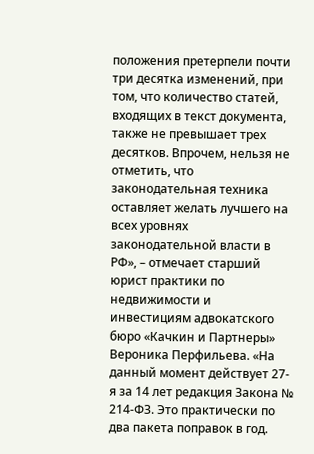положения претерпели почти три десятка изменений, при том, что количество статей, входящих в текст документа, также не превышает трех десятков. Впрочем, нельзя не отметить, что законодательная техника оставляет желать лучшего на всех уровнях законодательной власти в РФ», – отмечает старший юрист практики по недвижимости и инвестициям адвокатского бюро «Качкин и Партнеры» Вероника Перфильева. «На данный момент действует 27-я за 14 лет редакция Закона № 214-ФЗ. Это практически по два пакета поправок в год.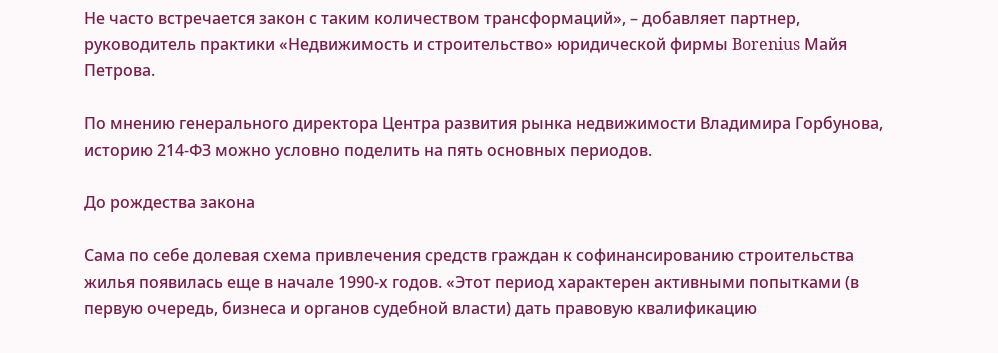Не часто встречается закон с таким количеством трансформаций», – добавляет партнер, руководитель практики «Недвижимость и строительство» юридической фирмы Borenius Майя Петрова.

По мнению генерального директора Центра развития рынка недвижимости Владимира Горбунова, историю 214-ФЗ можно условно поделить на пять основных периодов.

До рождества закона

Сама по себе долевая схема привлечения средств граждан к софинансированию строительства жилья появилась еще в начале 1990-х годов. «Этот период характерен активными попытками (в первую очередь, бизнеса и органов судебной власти) дать правовую квалификацию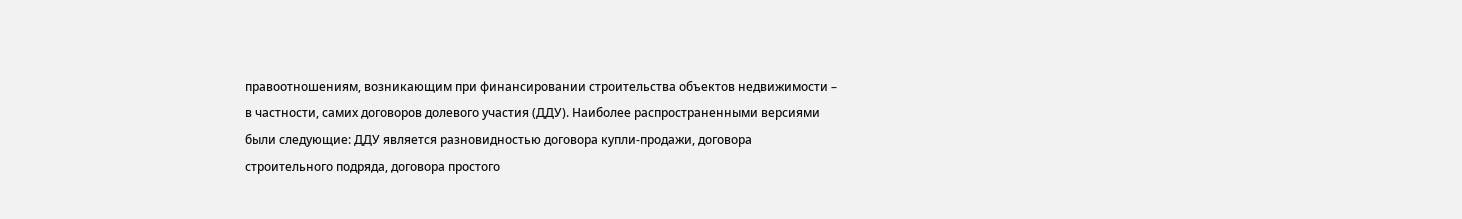правоотношениям, возникающим при финансировании строительства объектов недвижимости – в частности, самих договоров долевого участия (ДДУ). Наиболее распространенными версиями были следующие: ДДУ является разновидностью договора купли-продажи, договора строительного подряда, договора простого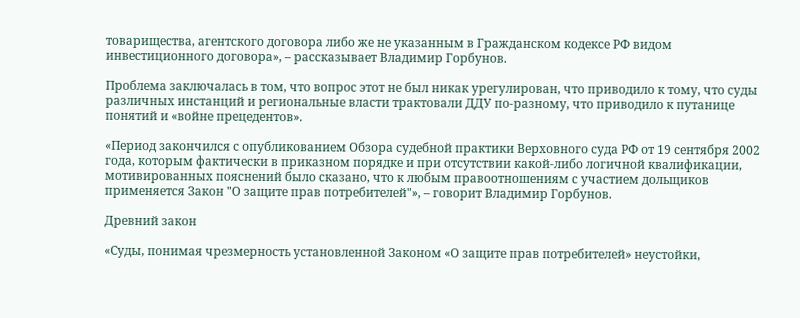товарищества, агентского договора либо же не указанным в Гражданском кодексе РФ видом инвестиционного договора», – рассказывает Владимир Горбунов.

Проблема заключалась в том, что вопрос этот не был никак урегулирован, что приводило к тому, что суды различных инстанций и региональные власти трактовали ДДУ по-разному, что приводило к путанице понятий и «войне прецедентов».

«Период закончился с опубликованием Обзора судебной практики Верховного суда РФ от 19 сентября 2002 года, которым фактически в приказном порядке и при отсутствии какой-либо логичной квалификации, мотивированных пояснений было сказано, что к любым правоотношениям с участием дольщиков применяется Закон "О защите прав потребителей"», – говорит Владимир Горбунов.

Древний закон

«Суды, понимая чрезмерность установленной Законом «О защите прав потребителей» неустойки,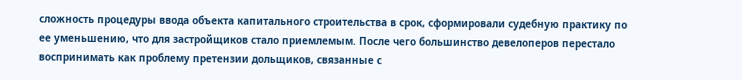сложность процедуры ввода объекта капитального строительства в срок, сформировали судебную практику по ее уменьшению, что для застройщиков стало приемлемым. После чего большинство девелоперов перестало воспринимать как проблему претензии дольщиков, связанные с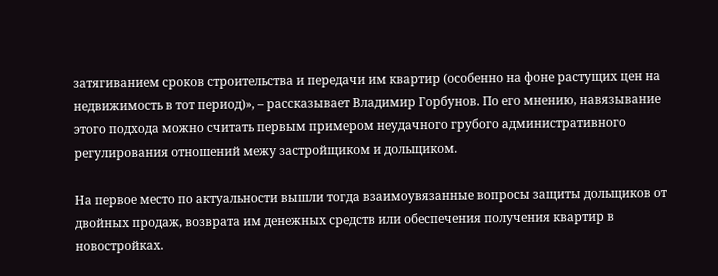затягиванием сроков строительства и передачи им квартир (особенно на фоне растущих цен на недвижимость в тот период)», – рассказывает Владимир Горбунов. По его мнению, навязывание этого подхода можно считать первым примером неудачного грубого административного регулирования отношений межу застройщиком и дольщиком.

На первое место по актуальности вышли тогда взаимоувязанные вопросы защиты дольщиков от двойных продаж, возврата им денежных средств или обеспечения получения квартир в новостройках.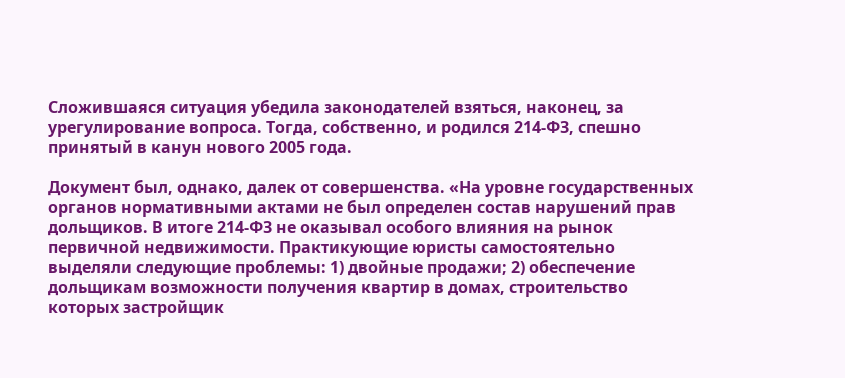Сложившаяся ситуация убедила законодателей взяться, наконец, за урегулирование вопроса. Тогда, собственно, и родился 214-ФЗ, спешно принятый в канун нового 2005 года.

Документ был, однако, далек от совершенства. «На уровне государственных органов нормативными актами не был определен состав нарушений прав дольщиков. В итоге 214-ФЗ не оказывал особого влияния на рынок первичной недвижимости. Практикующие юристы самостоятельно выделяли следующие проблемы: 1) двойные продажи; 2) обеспечение дольщикам возможности получения квартир в домах, строительство которых застройщик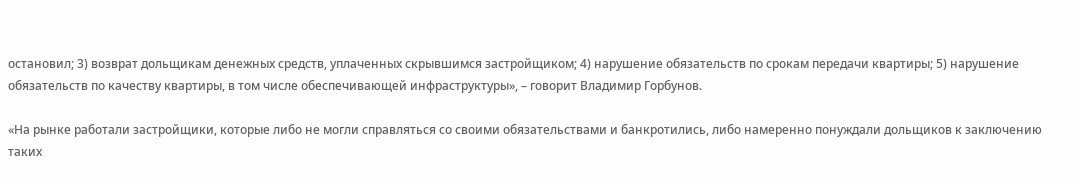остановил; 3) возврат дольщикам денежных средств, уплаченных скрывшимся застройщиком; 4) нарушение обязательств по срокам передачи квартиры; 5) нарушение обязательств по качеству квартиры, в том числе обеспечивающей инфраструктуры», – говорит Владимир Горбунов.

«На рынке работали застройщики, которые либо не могли справляться со своими обязательствами и банкротились, либо намеренно понуждали дольщиков к заключению таких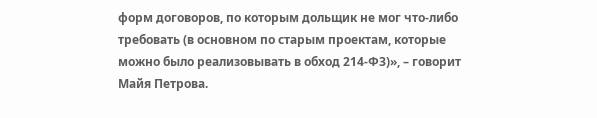форм договоров, по которым дольщик не мог что-либо требовать (в основном по старым проектам, которые можно было реализовывать в обход 214-ФЗ)», – говорит Майя Петрова.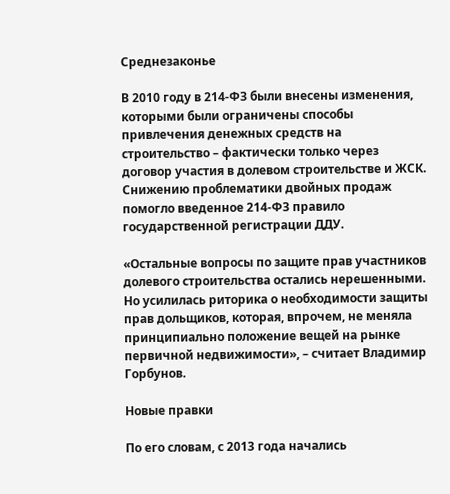Среднезаконье

В 2010 году в 214-ФЗ были внесены изменения, которыми были ограничены способы привлечения денежных средств на строительство – фактически только через договор участия в долевом строительстве и ЖСК. Снижению проблематики двойных продаж помогло введенное 214-ФЗ правило государственной регистрации ДДУ.

«Остальные вопросы по защите прав участников долевого строительства остались нерешенными. Но усилилась риторика о необходимости защиты прав дольщиков, которая, впрочем, не меняла принципиально положение вещей на рынке первичной недвижимости», – считает Владимир Горбунов.

Новые правки

По его словам, с 2013 года начались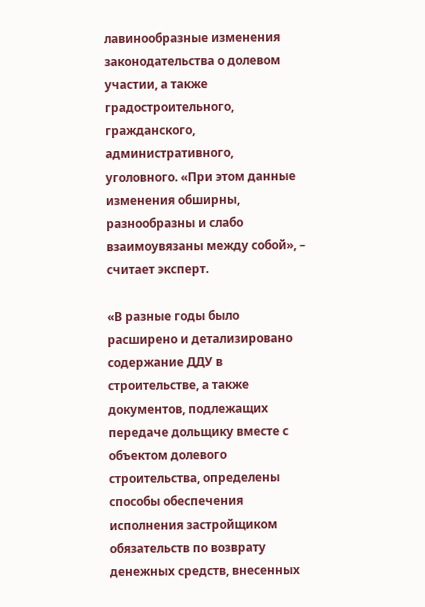лавинообразные изменения законодательства о долевом участии, а также градостроительного, гражданского, административного, уголовного. «При этом данные изменения обширны, разнообразны и слабо взаимоувязаны между собой», – считает эксперт.

«В разные годы было расширено и детализировано содержание ДДУ в строительстве, а также документов, подлежащих передаче дольщику вместе с объектом долевого строительства, определены способы обеспечения исполнения застройщиком обязательств по возврату денежных средств, внесенных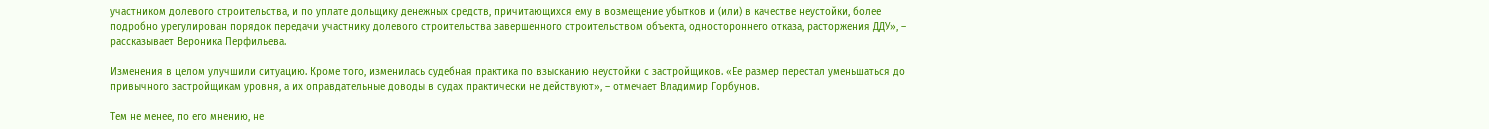участником долевого строительства, и по уплате дольщику денежных средств, причитающихся ему в возмещение убытков и (или) в качестве неустойки, более подробно урегулирован порядок передачи участнику долевого строительства завершенного строительством объекта, одностороннего отказа, расторжения ДДУ», – рассказывает Вероника Перфильева.

Изменения в целом улучшили ситуацию. Кроме того, изменилась судебная практика по взысканию неустойки с застройщиков. «Ее размер перестал уменьшаться до привычного застройщикам уровня, а их оправдательные доводы в судах практически не действуют», – отмечает Владимир Горбунов.

Тем не менее, по его мнению, не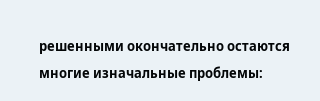решенными окончательно остаются многие изначальные проблемы: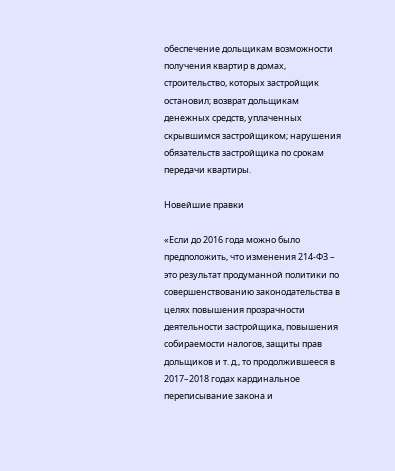обеспечение дольщикам возможности получения квартир в домах, строительство, которых застройщик остановил; возврат дольщикам денежных средств, уплаченных скрывшимся застройщиком; нарушения обязательств застройщика по срокам передачи квартиры.

Новейшие правки

«Если до 2016 года можно было предположить, что изменения 214-ФЗ – это результат продуманной политики по совершенствованию законодательства в целях повышения прозрачности деятельности застройщика, повышения собираемости налогов, защиты прав дольщиков и т. д., то продолжившееся в 2017–2018 годах кардинальное переписывание закона и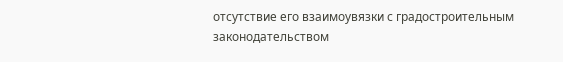отсутствие его взаимоувязки с градостроительным законодательством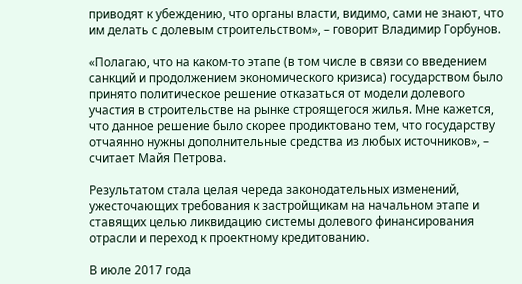приводят к убеждению, что органы власти, видимо, сами не знают, что им делать с долевым строительством», – говорит Владимир Горбунов.

«Полагаю, что на каком-то этапе (в том числе в связи со введением санкций и продолжением экономического кризиса) государством было принято политическое решение отказаться от модели долевого участия в строительстве на рынке строящегося жилья. Мне кажется, что данное решение было скорее продиктовано тем, что государству отчаянно нужны дополнительные средства из любых источников», – считает Майя Петрова.

Результатом стала целая череда законодательных изменений, ужесточающих требования к застройщикам на начальном этапе и ставящих целью ликвидацию системы долевого финансирования отрасли и переход к проектному кредитованию.

В июле 2017 года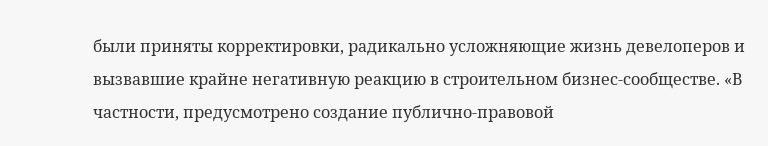были приняты корректировки, радикально усложняющие жизнь девелоперов и вызвавшие крайне негативную реакцию в строительном бизнес-сообществе. «В частности, предусмотрено создание публично-правовой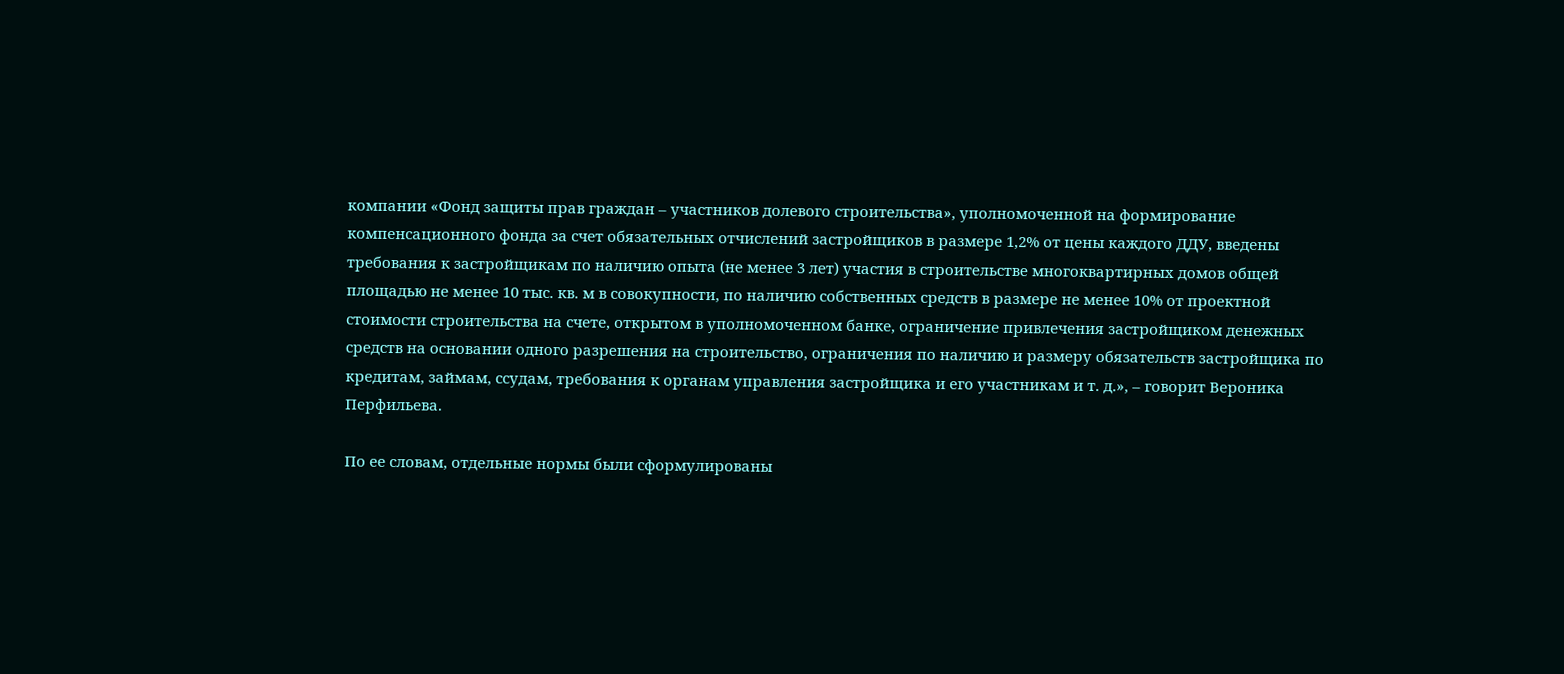компании «Фонд защиты прав граждан – участников долевого строительства», уполномоченной на формирование компенсационного фонда за счет обязательных отчислений застройщиков в размере 1,2% от цены каждого ДДУ, введены требования к застройщикам по наличию опыта (не менее 3 лет) участия в строительстве многоквартирных домов общей площадью не менее 10 тыс. кв. м в совокупности, по наличию собственных средств в размере не менее 10% от проектной стоимости строительства на счете, открытом в уполномоченном банке, ограничение привлечения застройщиком денежных средств на основании одного разрешения на строительство, ограничения по наличию и размеру обязательств застройщика по кредитам, займам, ссудам, требования к органам управления застройщика и его участникам и т. д.», – говорит Вероника Перфильева.

По ее словам, отдельные нормы были сформулированы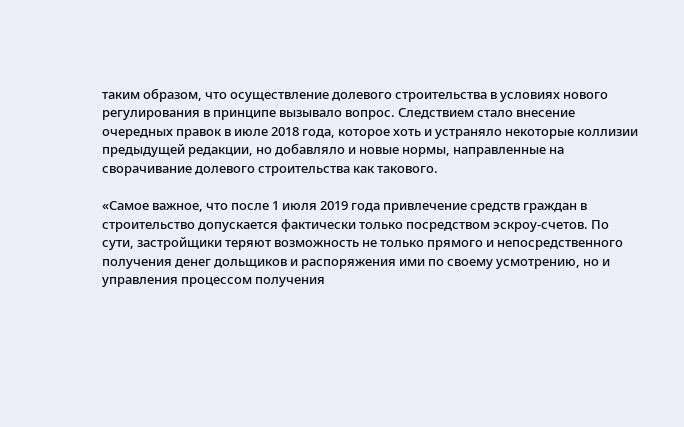таким образом, что осуществление долевого строительства в условиях нового регулирования в принципе вызывало вопрос. Следствием стало внесение очередных правок в июле 2018 года, которое хоть и устраняло некоторые коллизии предыдущей редакции, но добавляло и новые нормы, направленные на сворачивание долевого строительства как такового.

«Самое важное, что после 1 июля 2019 года привлечение средств граждан в строительство допускается фактически только посредством эскроу-счетов. По сути, застройщики теряют возможность не только прямого и непосредственного получения денег дольщиков и распоряжения ими по своему усмотрению, но и управления процессом получения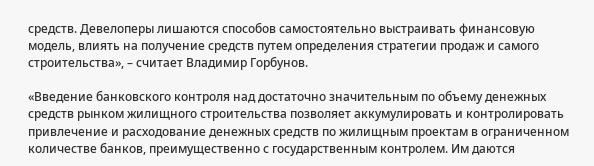средств. Девелоперы лишаются способов самостоятельно выстраивать финансовую модель, влиять на получение средств путем определения стратегии продаж и самого строительства», – считает Владимир Горбунов.

«Введение банковского контроля над достаточно значительным по объему денежных средств рынком жилищного строительства позволяет аккумулировать и контролировать привлечение и расходование денежных средств по жилищным проектам в ограниченном количестве банков, преимущественно с государственным контролем. Им даются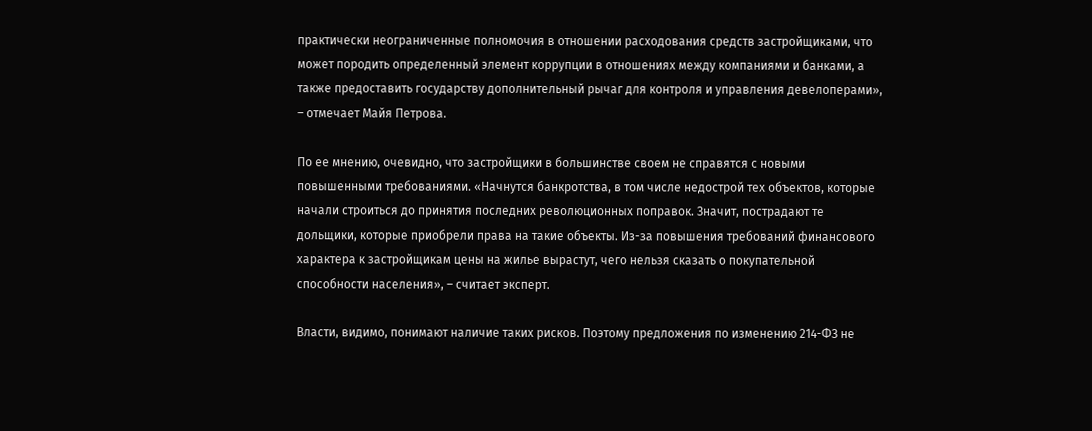практически неограниченные полномочия в отношении расходования средств застройщиками, что может породить определенный элемент коррупции в отношениях между компаниями и банками, а также предоставить государству дополнительный рычаг для контроля и управления девелоперами», – отмечает Майя Петрова.

По ее мнению, очевидно, что застройщики в большинстве своем не справятся с новыми повышенными требованиями. «Начнутся банкротства, в том числе недострой тех объектов, которые начали строиться до принятия последних революционных поправок. Значит, пострадают те дольщики, которые приобрели права на такие объекты. Из-за повышения требований финансового характера к застройщикам цены на жилье вырастут, чего нельзя сказать о покупательной способности населения», – считает эксперт.

Власти, видимо, понимают наличие таких рисков. Поэтому предложения по изменению 214-ФЗ не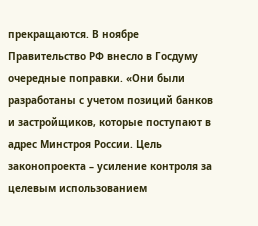прекращаются. В ноябре Правительство РФ внесло в Госдуму очередные поправки. «Они были разработаны с учетом позиций банков и застройщиков, которые поступают в адрес Минстроя России. Цель законопроекта – усиление контроля за целевым использованием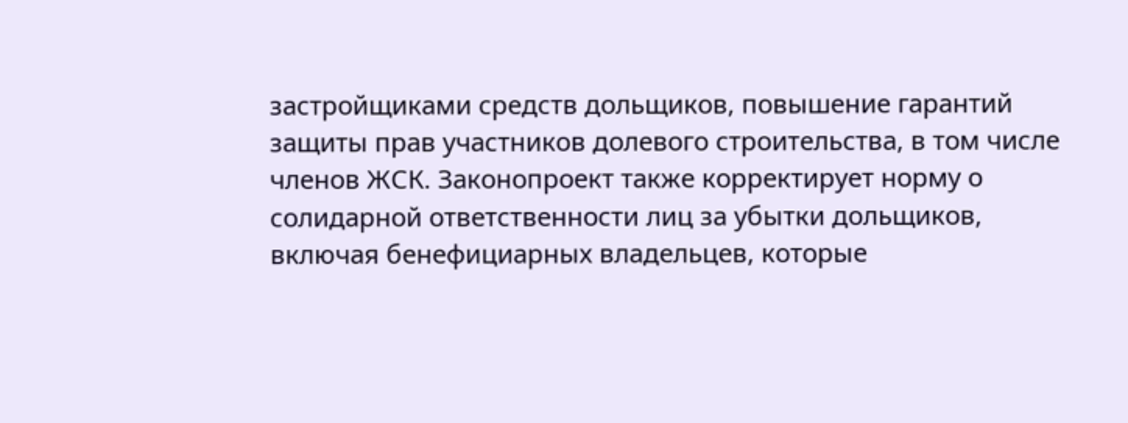застройщиками средств дольщиков, повышение гарантий защиты прав участников долевого строительства, в том числе членов ЖСК. Законопроект также корректирует норму о солидарной ответственности лиц за убытки дольщиков, включая бенефициарных владельцев, которые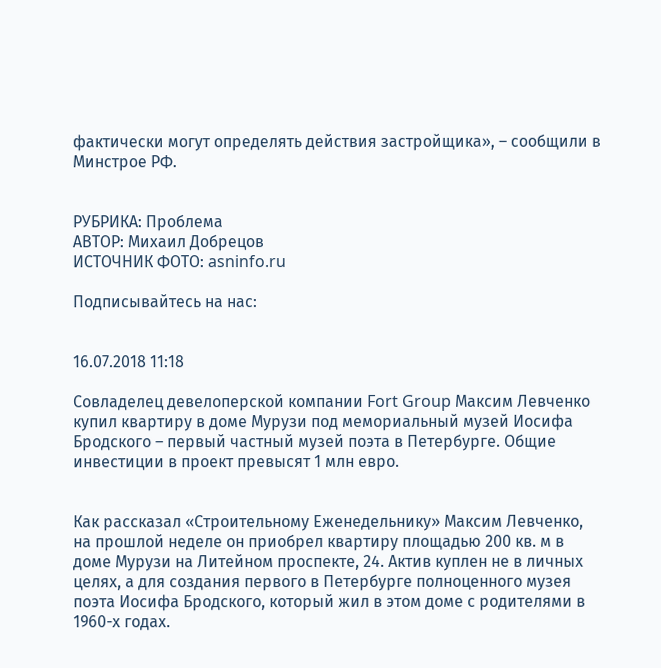фактически могут определять действия застройщика», – сообщили в Минстрое РФ.


РУБРИКА: Проблема
АВТОР: Михаил Добрецов
ИСТОЧНИК ФОТО: asninfo.ru

Подписывайтесь на нас:


16.07.2018 11:18

Совладелец девелоперской компании Fort Group Максим Левченко купил квартиру в доме Мурузи под мемориальный музей Иосифа Бродского – первый частный музей поэта в Петербурге. Общие инвестиции в проект превысят 1 млн евро.


Как рассказал «Строительному Еженедельнику» Максим Левченко, на прошлой неделе он приобрел квартиру площадью 200 кв. м в доме Мурузи на Литейном проспекте, 24. Актив куплен не в личных целях, а для создания первого в Петербурге полноценного музея поэта Иосифа Бродского, который жил в этом доме с родителями в 1960-х годах.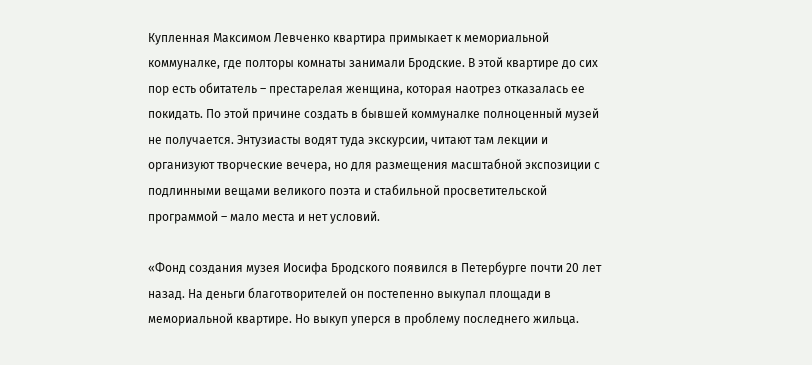Купленная Максимом Левченко квартира примыкает к мемориальной коммуналке, где полторы комнаты занимали Бродские. В этой квартире до сих пор есть обитатель – престарелая женщина, которая наотрез отказалась ее покидать. По этой причине создать в бывшей коммуналке полноценный музей не получается. Энтузиасты водят туда экскурсии, читают там лекции и организуют творческие вечера, но для размещения масштабной экспозиции с подлинными вещами великого поэта и стабильной просветительской программой – мало места и нет условий.

«Фонд создания музея Иосифа Бродского появился в Петербурге почти 20 лет назад. На деньги благотворителей он постепенно выкупал площади в мемориальной квартире. Но выкуп уперся в проблему последнего жильца.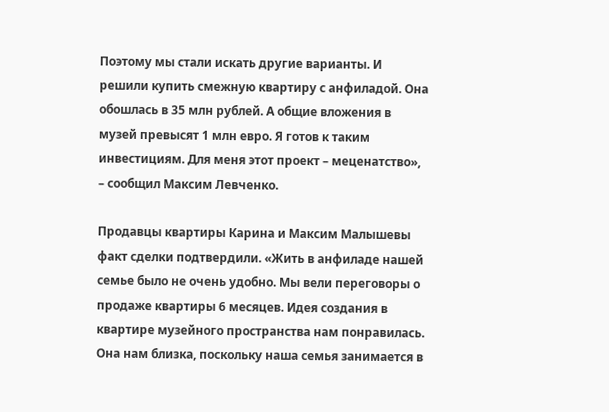Поэтому мы стали искать другие варианты. И решили купить смежную квартиру с анфиладой. Она обошлась в 35 млн рублей. А общие вложения в музей превысят 1 млн евро. Я готов к таким инвестициям. Для меня этот проект – меценатство», – сообщил Максим Левченко.

Продавцы квартиры Карина и Максим Малышевы факт сделки подтвердили. «Жить в анфиладе нашей семье было не очень удобно. Мы вели переговоры о продаже квартиры 6 месяцев. Идея создания в квартире музейного пространства нам понравилась. Она нам близка, поскольку наша семья занимается в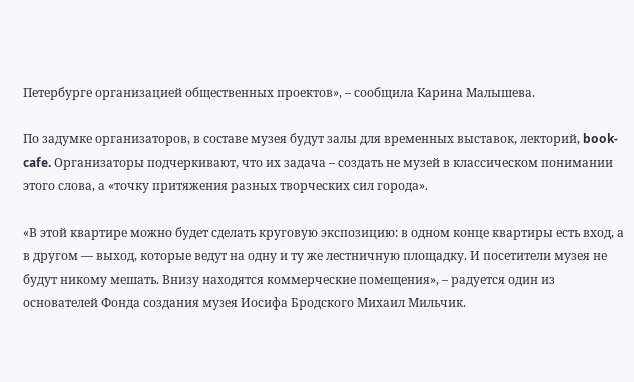Петербурге организацией общественных проектов», – сообщила Карина Малышева.

По задумке организаторов, в составе музея будут залы для временных выставок, лекторий, book-cafe. Организаторы подчеркивают, что их задача – создать не музей в классическом понимании этого слова, а «точку притяжения разных творческих сил города».

«В этой квартире можно будет сделать круговую экспозицию: в одном конце квартиры есть вход, а в другом — выход, которые ведут на одну и ту же лестничную площадку. И посетители музея не будут никому мешать. Внизу находятся коммерческие помещения», – радуется один из основателей Фонда создания музея Иосифа Бродского Михаил Мильчик.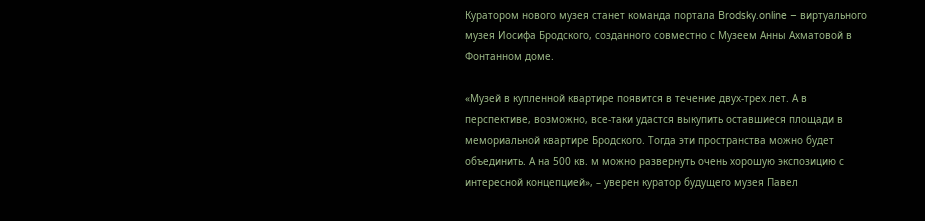Куратором нового музея станет команда портала Brodsky.online – виртуального музея Иосифа Бродского, созданного совместно с Музеем Анны Ахматовой в Фонтанном доме.

«Музей в купленной квартире появится в течение двух-трех лет. А в перспективе, возможно, все-таки удастся выкупить оставшиеся площади в мемориальной квартире Бродского. Тогда эти пространства можно будет объединить. А на 500 кв. м можно развернуть очень хорошую экспозицию с интересной концепцией», – уверен куратор будущего музея Павел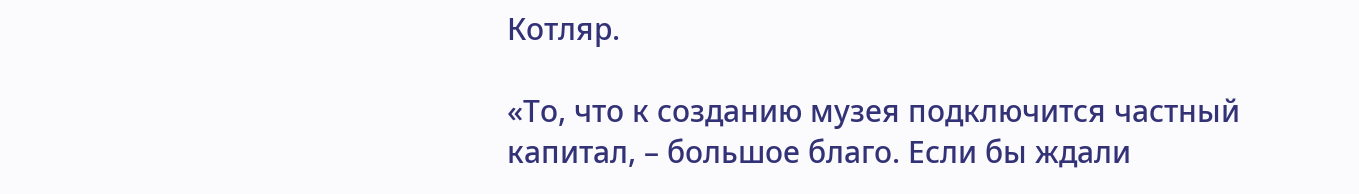Котляр.

«То, что к созданию музея подключится частный капитал, – большое благо. Если бы ждали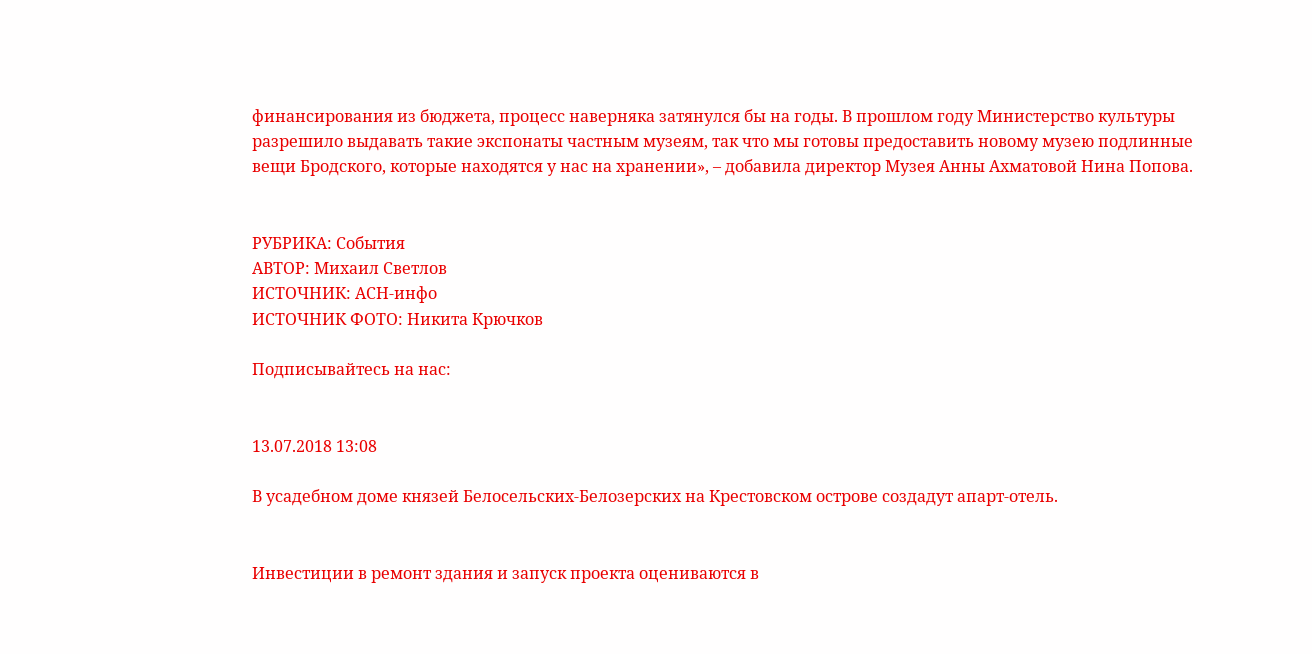финансирования из бюджета, процесс наверняка затянулся бы на годы. В прошлом году Министерство культуры разрешило выдавать такие экспонаты частным музеям, так что мы готовы предоставить новому музею подлинные вещи Бродского, которые находятся у нас на хранении», – добавила директор Музея Анны Ахматовой Нина Попова.


РУБРИКА: События
АВТОР: Михаил Светлов
ИСТОЧНИК: АСН-инфо
ИСТОЧНИК ФОТО: Никита Крючков

Подписывайтесь на нас:


13.07.2018 13:08

В усадебном доме князей Белосельских-Белозерских на Крестовском острове создадут апарт-отель.


Инвестиции в ремонт здания и запуск проекта оцениваются в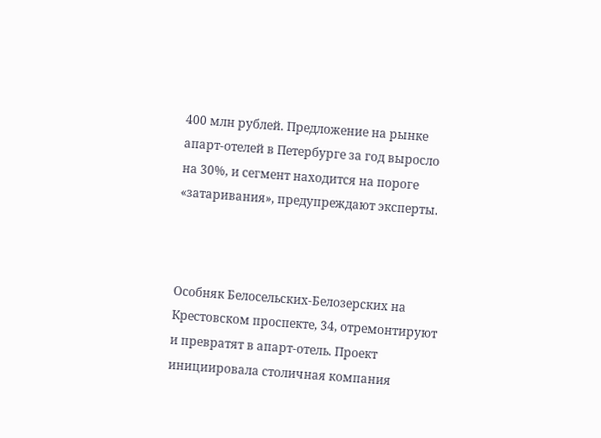400 млн рублей. Предложение на рынке апарт-отелей в Петербурге за год выросло на 30%, и сегмент находится на пороге «затаривания», предупреждают эксперты.



Особняк Белосельских-Белозерских на Крестовском проспекте, 34, отремонтируют и превратят в апарт-отель. Проект инициировала столичная компания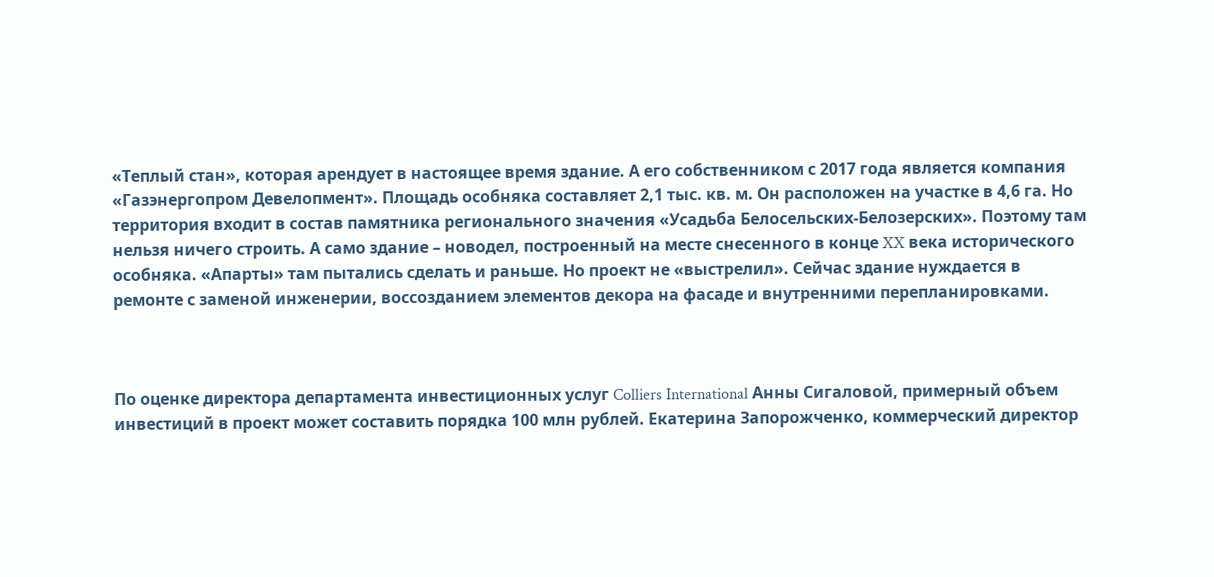«Теплый стан», которая арендует в настоящее время здание. А его собственником с 2017 года является компания «Газэнергопром Девелопмент». Площадь особняка составляет 2,1 тыс. кв. м. Он расположен на участке в 4,6 га. Но территория входит в состав памятника регионального значения «Усадьба Белосельских-Белозерских». Поэтому там нельзя ничего строить. А само здание – новодел, построенный на месте снесенного в конце XX века исторического особняка. «Апарты» там пытались сделать и раньше. Но проект не «выстрелил». Сейчас здание нуждается в ремонте с заменой инженерии, воссозданием элементов декора на фасаде и внутренними перепланировками.



По оценке директора департамента инвестиционных услуг Colliers International Анны Сигаловой, примерный объем инвестиций в проект может составить порядка 100 млн рублей. Екатерина Запорожченко, коммерческий директор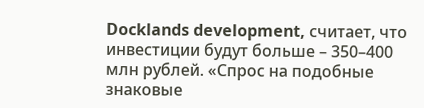Docklands development, считает, что инвестиции будут больше – 350–400 млн рублей. «Спрос на подобные знаковые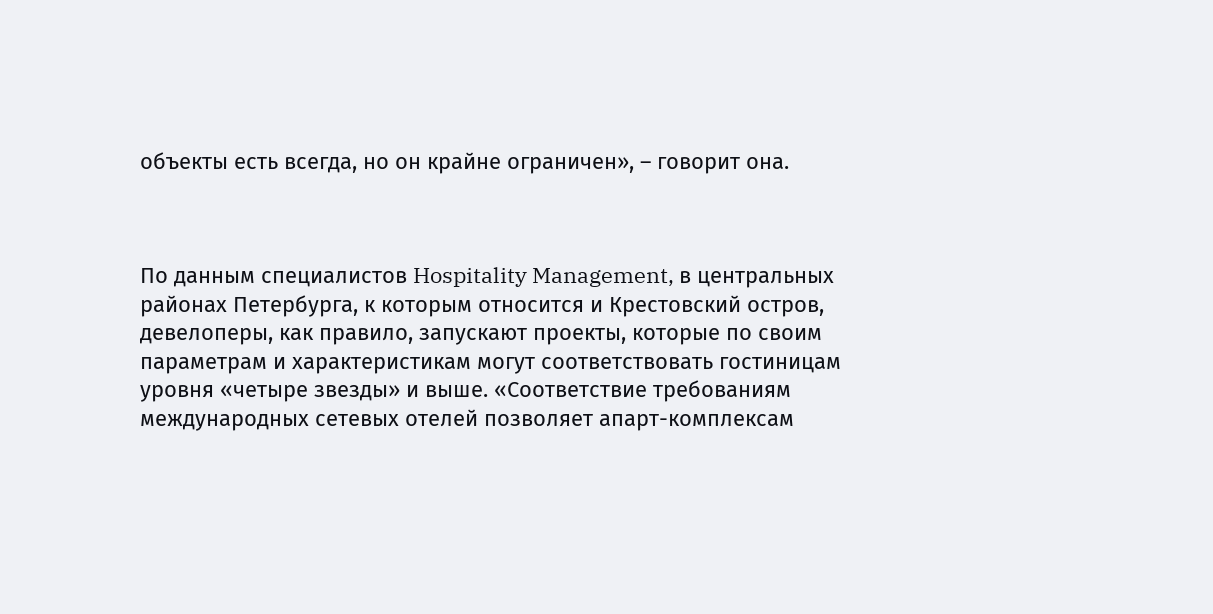объекты есть всегда, но он крайне ограничен», – говорит она.



По данным специалистов Hospitality Management, в центральных районах Петербурга, к которым относится и Крестовский остров, девелоперы, как правило, запускают проекты, которые по своим параметрам и характеристикам могут соответствовать гостиницам уровня «четыре звезды» и выше. «Соответствие требованиям международных сетевых отелей позволяет апарт-комплексам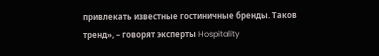привлекать известные гостиничные бренды. Таков тренд», – говорят эксперты Hospitality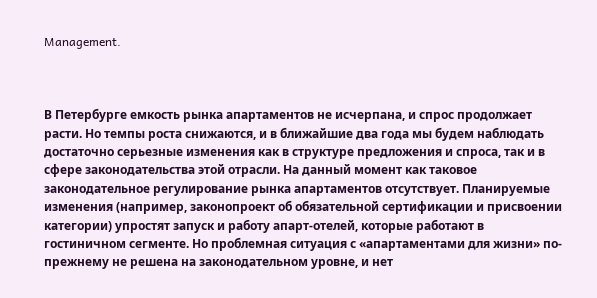Management.



В Петербурге емкость рынка апартаментов не исчерпана, и спрос продолжает расти. Но темпы роста снижаются, и в ближайшие два года мы будем наблюдать достаточно серьезные изменения как в структуре предложения и спроса, так и в сфере законодательства этой отрасли. На данный момент как таковое законодательное регулирование рынка апартаментов отсутствует. Планируемые изменения (например, законопроект об обязательной сертификации и присвоении категории) упростят запуск и работу апарт-отелей, которые работают в гостиничном сегменте. Но проблемная ситуация с «апартаментами для жизни» по-прежнему не решена на законодательном уровне, и нет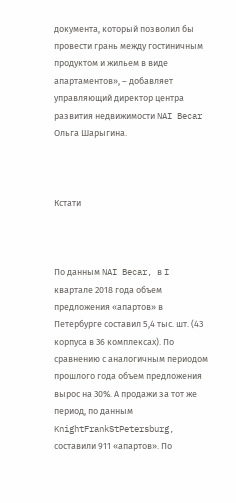документа, который позволил бы провести грань между гостиничным продуктом и жильем в виде апартаментов», – добавляет управляющий директор центра развития недвижимости NAI Becar Ольга Шарыгина.



Кстати



По данным NAI Becar, в I квартале 2018 года объем предложения «апартов» в Петербурге составил 5,4 тыс. шт. (43 корпуса в 36 комплексах). По сравнению с аналогичным периодом прошлого года объем предложения вырос на 30%. А продажи за тот же период, по данным KnightFrankStPetersburg, составили 911 «апартов». По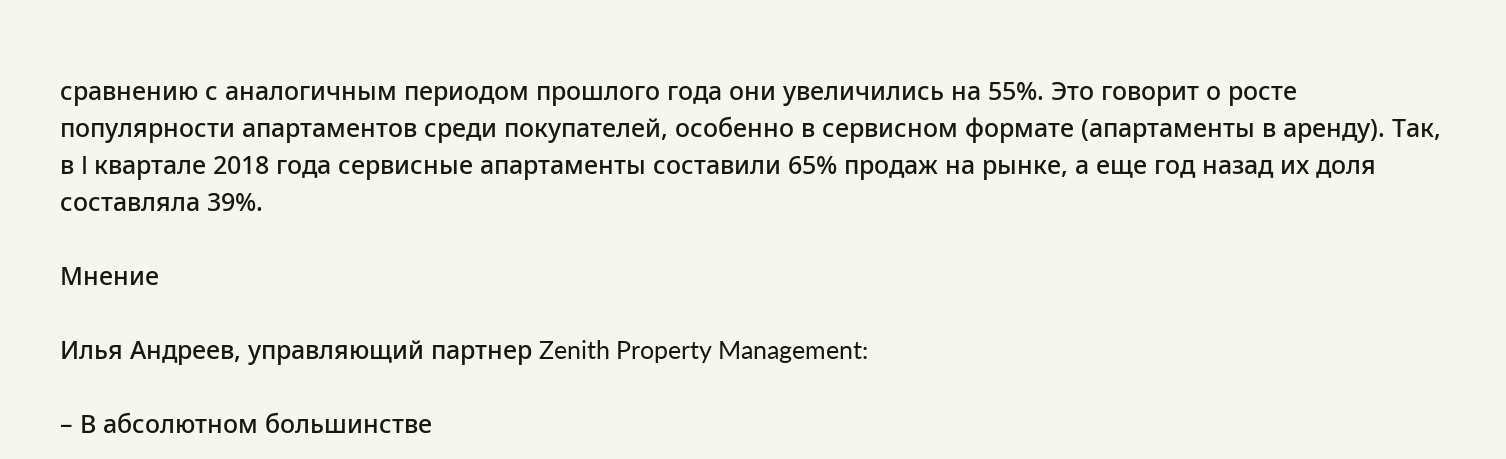сравнению с аналогичным периодом прошлого года они увеличились на 55%. Это говорит о росте популярности апартаментов среди покупателей, особенно в сервисном формате (апартаменты в аренду). Так, в I квартале 2018 года сервисные апартаменты составили 65% продаж на рынке, а еще год назад их доля составляла 39%.

Мнение

Илья Андреев, управляющий партнер Zenith Property Management:

– В абсолютном большинстве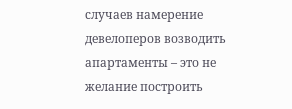случаев намерение девелоперов возводить апартаменты – это не желание построить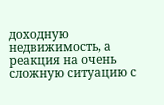доходную недвижимость, а реакция на очень сложную ситуацию с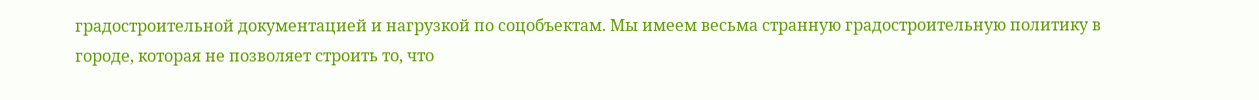градостроительной документацией и нагрузкой по соцобъектам. Мы имеем весьма странную градостроительную политику в городе, которая не позволяет строить то, что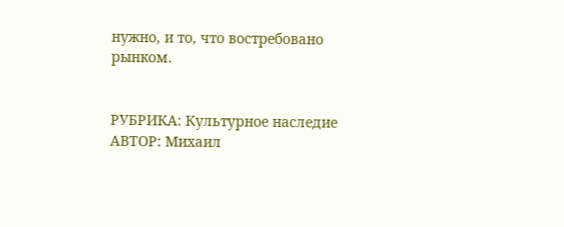нужно, и то, что востребовано рынком.


РУБРИКА: Культурное наследие
АВТОР: Михаил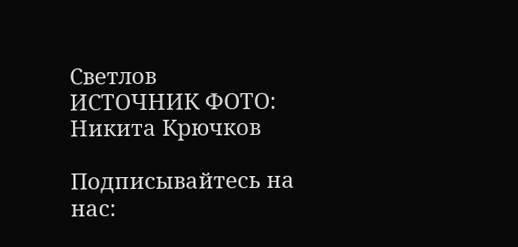Светлов
ИСТОЧНИК ФОТО: Никита Крючков

Подписывайтесь на нас: